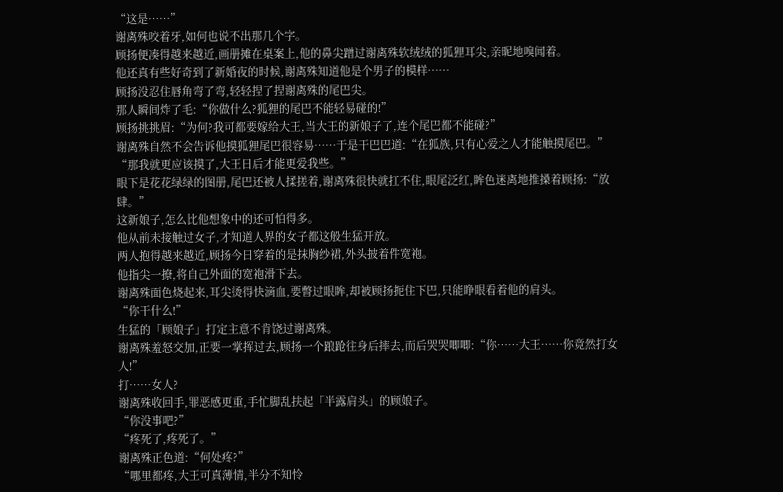“这是……”
谢离殊咬着牙,如何也说不出那几个字。
顾扬便凑得越来越近,画册摊在桌案上,他的鼻尖蹭过谢离殊软绒绒的狐狸耳尖,亲昵地嗅闻着。
他还真有些好奇到了新婚夜的时候,谢离殊知道他是个男子的模样……
顾扬没忍住唇角弯了弯,轻轻捏了捏谢离殊的尾巴尖。
那人瞬间炸了毛:“你做什么?狐狸的尾巴不能轻易碰的!”
顾扬挑挑眉:“为何?我可都要嫁给大王,当大王的新娘子了,连个尾巴都不能碰?”
谢离殊自然不会告诉他摸狐狸尾巴很容易……于是干巴巴道:“在狐族,只有心爱之人才能触摸尾巴。”
“那我就更应该摸了,大王日后才能更爱我些。”
眼下是花花绿绿的图册,尾巴还被人揉搓着,谢离殊很快就扛不住,眼尾泛红,眸色迷离地推搡着顾扬:“放肆。”
这新娘子,怎么比他想象中的还可怕得多。
他从前未接触过女子,才知道人界的女子都这般生猛开放。
两人抱得越来越近,顾扬今日穿着的是抹胸纱裙,外头披着件宽袍。
他指尖一撩,将自己外面的宽袍滑下去。
谢离殊面色烧起来,耳尖烫得快滴血,要瞥过眼眸,却被顾扬扼住下巴,只能睁眼看着他的肩头。
“你干什么!”
生猛的「顾娘子」打定主意不肯饶过谢离殊。
谢离殊羞怒交加,正要一掌挥过去,顾扬一个踉跄往身后摔去,而后哭哭唧唧:“你……大王……你竟然打女人!”
打……女人?
谢离殊收回手,罪恶感更重,手忙脚乱扶起「半露肩头」的顾娘子。
“你没事吧?”
“疼死了,疼死了。”
谢离殊正色道:“何处疼?”
“哪里都疼,大王可真薄情,半分不知怜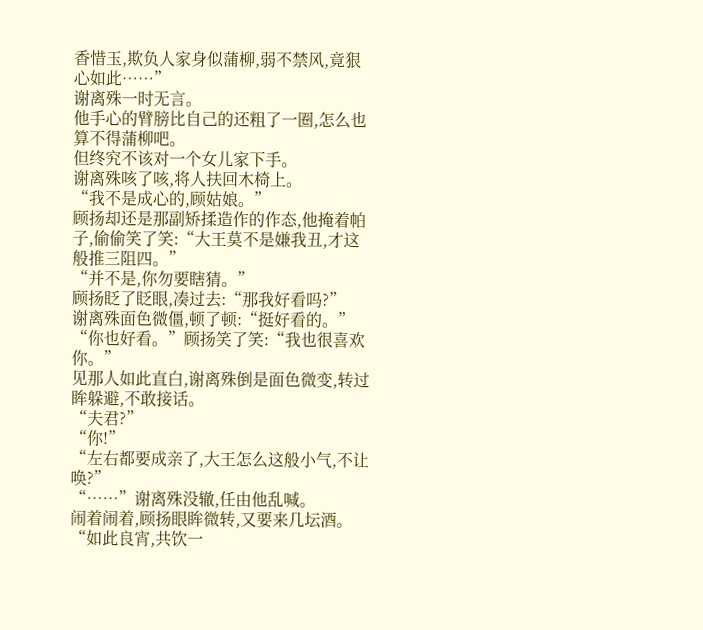香惜玉,欺负人家身似蒲柳,弱不禁风,竟狠心如此……”
谢离殊一时无言。
他手心的臂膀比自己的还粗了一圈,怎么也算不得蒲柳吧。
但终究不该对一个女儿家下手。
谢离殊咳了咳,将人扶回木椅上。
“我不是成心的,顾姑娘。”
顾扬却还是那副矫揉造作的作态,他掩着帕子,偷偷笑了笑:“大王莫不是嫌我丑,才这般推三阻四。”
“并不是,你勿要瞎猜。”
顾扬眨了眨眼,凑过去:“那我好看吗?”
谢离殊面色微僵,顿了顿:“挺好看的。”
“你也好看。”顾扬笑了笑:“我也很喜欢你。”
见那人如此直白,谢离殊倒是面色微变,转过眸躲避,不敢接话。
“夫君?”
“你!”
“左右都要成亲了,大王怎么这般小气,不让唤?”
“……”谢离殊没辙,任由他乱喊。
闹着闹着,顾扬眼眸微转,又要来几坛酒。
“如此良宵,共饮一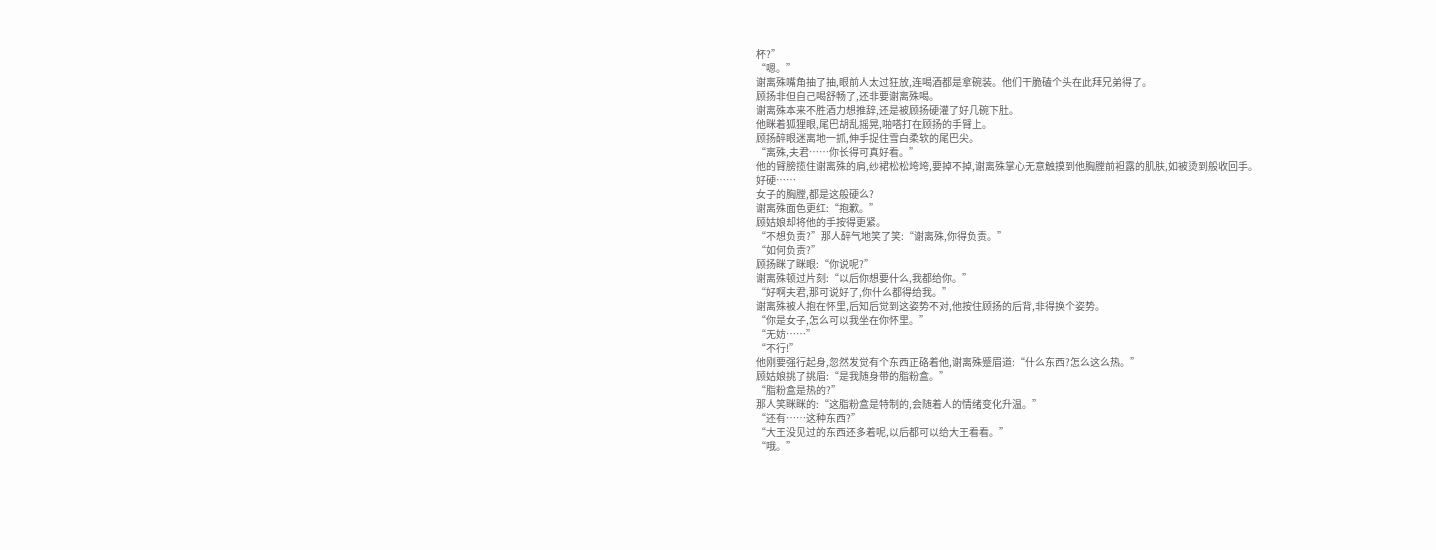杯?”
“嗯。”
谢离殊嘴角抽了抽,眼前人太过狂放,连喝酒都是拿碗装。他们干脆磕个头在此拜兄弟得了。
顾扬非但自己喝舒畅了,还非要谢离殊喝。
谢离殊本来不胜酒力想推辞,还是被顾扬硬灌了好几碗下肚。
他眯着狐狸眼,尾巴胡乱摇晃,啪嗒打在顾扬的手臂上。
顾扬醉眼迷离地一抓,伸手捉住雪白柔软的尾巴尖。
“离殊,夫君……你长得可真好看。”
他的臂膀揽住谢离殊的肩,纱裙松松垮垮,要掉不掉,谢离殊掌心无意触摸到他胸膛前袒露的肌肤,如被烫到般收回手。
好硬……
女子的胸膛,都是这般硬么?
谢离殊面色更红:“抱歉。”
顾姑娘却将他的手按得更紧。
“不想负责?”那人醉气地笑了笑:“谢离殊,你得负责。”
“如何负责?”
顾扬眯了眯眼:“你说呢?”
谢离殊顿过片刻:“以后你想要什么,我都给你。”
“好啊夫君,那可说好了,你什么都得给我。”
谢离殊被人抱在怀里,后知后觉到这姿势不对,他按住顾扬的后背,非得换个姿势。
“你是女子,怎么可以我坐在你怀里。”
“无妨……”
“不行!”
他刚要强行起身,忽然发觉有个东西正硌着他,谢离殊蹙眉道:“什么东西?怎么这么热。”
顾姑娘挑了挑眉:“是我随身带的脂粉盒。”
“脂粉盒是热的?”
那人笑眯眯的:“这脂粉盒是特制的,会随着人的情绪变化升温。”
“还有……这种东西?”
“大王没见过的东西还多着呢,以后都可以给大王看看。”
“哦。”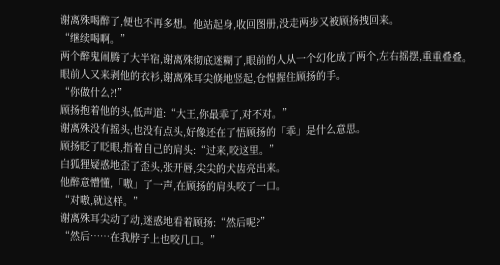谢离殊喝醉了,便也不再多想。他站起身,收回图册,没走两步又被顾扬拽回来。
“继续喝啊。”
两个醉鬼闹腾了大半宿,谢离殊彻底迷糊了,眼前的人从一个幻化成了两个,左右摇摆,重重叠叠。
眼前人又来剥他的衣衫,谢离殊耳尖倏地竖起,仓惶握住顾扬的手。
“你做什么?!”
顾扬抱着他的头,低声道:“大王,你最乖了,对不对。”
谢离殊没有摇头,也没有点头,好像还在了悟顾扬的「乖」是什么意思。
顾扬眨了眨眼,指着自己的肩头:“过来,咬这里。”
白狐狸疑惑地歪了歪头,张开唇,尖尖的犬齿亮出来。
他醉意懵懂,「嗷」了一声,在顾扬的肩头咬了一口。
“对嗷,就这样。”
谢离殊耳尖动了动,迷惑地看着顾扬:“然后呢?”
“然后……在我脖子上也咬几口。”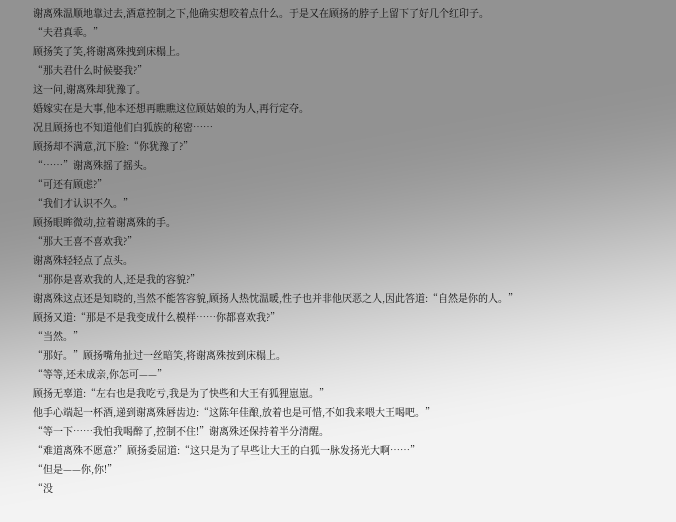谢离殊温顺地靠过去,酒意控制之下,他确实想咬着点什么。于是又在顾扬的脖子上留下了好几个红印子。
“夫君真乖。”
顾扬笑了笑,将谢离殊拽到床榻上。
“那夫君什么时候娶我?”
这一问,谢离殊却犹豫了。
婚嫁实在是大事,他本还想再瞧瞧这位顾姑娘的为人,再行定夺。
况且顾扬也不知道他们白狐族的秘密……
顾扬却不满意,沉下脸:“你犹豫了?”
“……”谢离殊摇了摇头。
“可还有顾虑?”
“我们才认识不久。”
顾扬眼眸微动,拉着谢离殊的手。
“那大王喜不喜欢我?”
谢离殊轻轻点了点头。
“那你是喜欢我的人,还是我的容貌?”
谢离殊这点还是知晓的,当然不能答容貌,顾扬人热忱温暖,性子也并非他厌恶之人,因此答道:“自然是你的人。”
顾扬又道:“那是不是我变成什么模样……你都喜欢我?”
“当然。”
“那好。”顾扬嘴角扯过一丝暗笑,将谢离殊按到床榻上。
“等等,还未成亲,你怎可——”
顾扬无辜道:“左右也是我吃亏,我是为了快些和大王有狐狸崽崽。”
他手心端起一杯酒,递到谢离殊唇齿边:“这陈年佳酿,放着也是可惜,不如我来喂大王喝吧。”
“等一下……我怕我喝醉了,控制不住!”谢离殊还保持着半分清醒。
“难道离殊不愿意?”顾扬委屈道:“这只是为了早些让大王的白狐一脉发扬光大啊……”
“但是——你,你!”
“没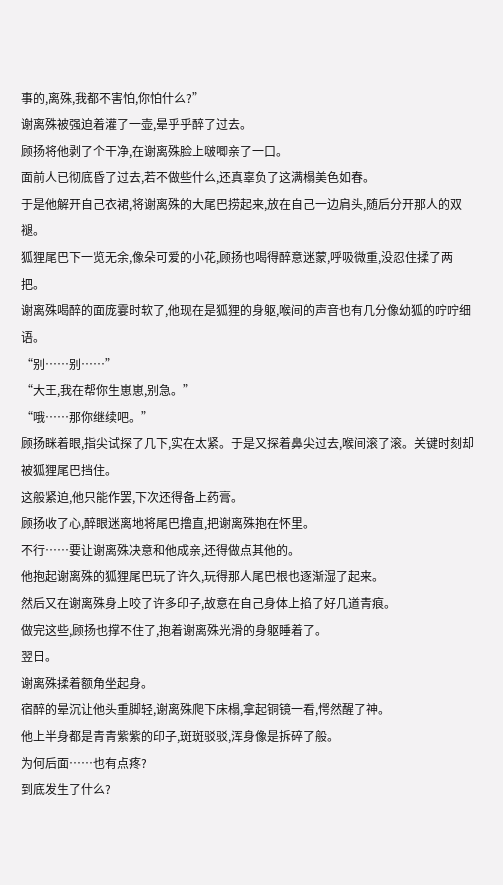事的,离殊,我都不害怕,你怕什么?”
谢离殊被强迫着灌了一壶,晕乎乎醉了过去。
顾扬将他剥了个干净,在谢离殊脸上啵唧亲了一口。
面前人已彻底昏了过去,若不做些什么,还真辜负了这满榻美色如春。
于是他解开自己衣裙,将谢离殊的大尾巴捞起来,放在自己一边肩头,随后分开那人的双褪。
狐狸尾巴下一览无余,像朵可爱的小花,顾扬也喝得醉意迷蒙,呼吸微重,没忍住揉了两把。
谢离殊喝醉的面庞霎时软了,他现在是狐狸的身躯,喉间的声音也有几分像幼狐的咛咛细语。
“别……别……”
“大王,我在帮你生崽崽,别急。”
“哦……那你继续吧。”
顾扬眯着眼,指尖试探了几下,实在太紧。于是又探着鼻尖过去,喉间滚了滚。关键时刻却被狐狸尾巴挡住。
这般紧迫,他只能作罢,下次还得备上药膏。
顾扬收了心,醉眼迷离地将尾巴撸直,把谢离殊抱在怀里。
不行……要让谢离殊决意和他成亲,还得做点其他的。
他抱起谢离殊的狐狸尾巴玩了许久,玩得那人尾巴根也逐渐湿了起来。
然后又在谢离殊身上咬了许多印子,故意在自己身体上掐了好几道青痕。
做完这些,顾扬也撑不住了,抱着谢离殊光滑的身躯睡着了。
翌日。
谢离殊揉着额角坐起身。
宿醉的晕沉让他头重脚轻,谢离殊爬下床榻,拿起铜镜一看,愕然醒了神。
他上半身都是青青紫紫的印子,斑斑驳驳,浑身像是拆碎了般。
为何后面……也有点疼?
到底发生了什么?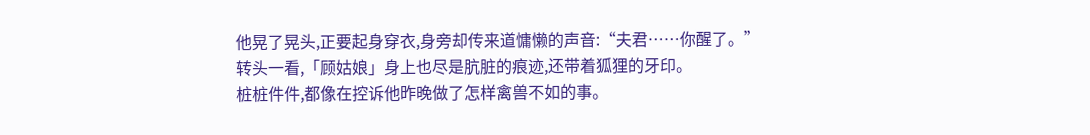他晃了晃头,正要起身穿衣,身旁却传来道慵懒的声音:“夫君……你醒了。”
转头一看,「顾姑娘」身上也尽是肮脏的痕迹,还带着狐狸的牙印。
桩桩件件,都像在控诉他昨晚做了怎样禽兽不如的事。